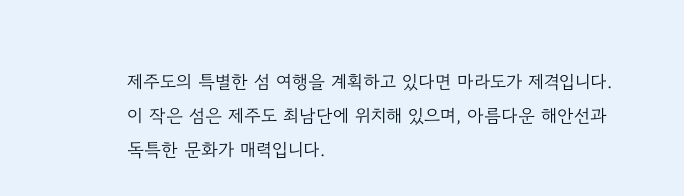제주도의 특별한 섬 여행을 계획하고 있다면 마라도가 제격입니다. 이 작은 섬은 제주도 최남단에 위치해 있으며, 아름다운 해안선과 독특한 문화가 매력입니다.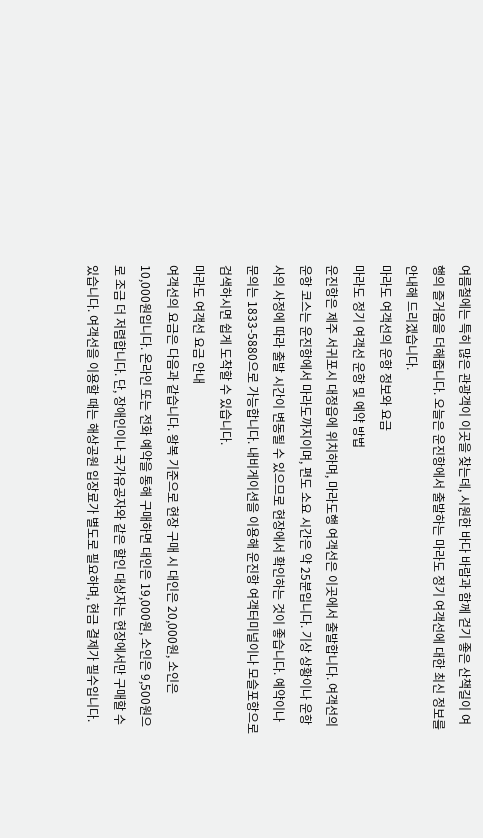여름철에는 특히 많은 관광객이 이곳을 찾는데, 시원한 바다 바람과 함께 걷기 좋은 산책길이 여행의 즐거움을 더해줍니다. 오늘은 운진항에서 출발하는 마라도 정기 여객선에 대한 최신 정보를 안내해 드리겠습니다.
마라도 여객선의 운항 정보와 요금
마라도 정기 여객선 운항 및 예약 방법
운진항은 제주 서귀포시 대정읍에 위치하며, 마라도행 여객선은 이곳에서 출발합니다. 여객선의 운항 코스는 운진항에서 마라도까지이며, 편도 소요 시간은 약 25분입니다. 기상 상황이나 운항사의 사정에 따라 출발 시간이 변동될 수 있으므로 현장에서 확인하는 것이 좋습니다. 예약이나 문의는 1833-5880으로 가능합니다. 내비게이션을 이용해 운진항 여객터미널이나 모슬포항으로 검색하시면 쉽게 도착할 수 있습니다.
마라도 여객선 요금 안내
여객선의 요금은 다음과 같습니다. 왕복 기준으로 현장 구매 시 대인은 20,000원, 소인은 10,000원입니다. 온라인 또는 전화 예약을 통해 구매하면 대인은 19,000원, 소인은 9,500원으로 조금 더 저렴합니다. 단, 장애인이나 국가유공자와 같은 할인 대상자는 현장에서만 구매할 수 있습니다. 여객선을 이용할 때는 해상공원 입장료가 별도로 필요하며, 현금 결제가 필수입니다.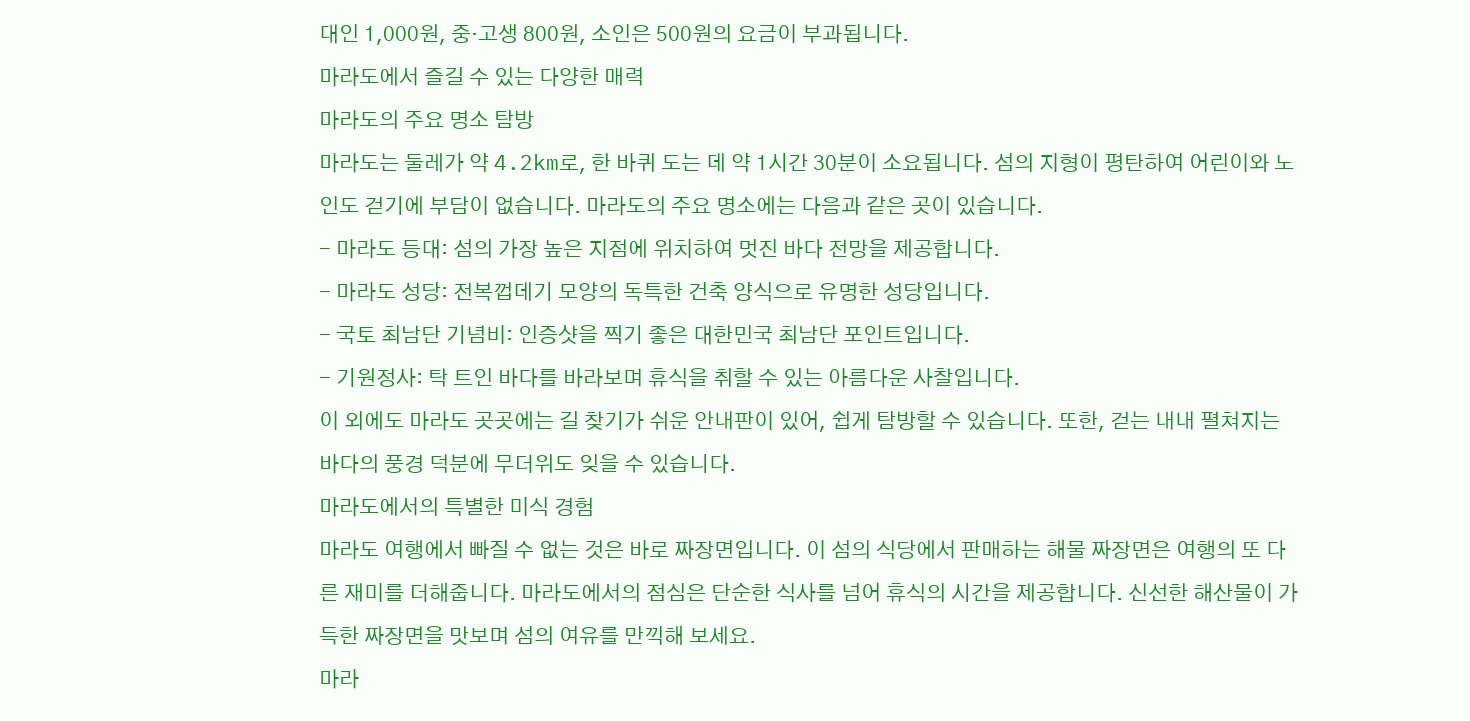대인 1,000원, 중·고생 800원, 소인은 500원의 요금이 부과됩니다.
마라도에서 즐길 수 있는 다양한 매력
마라도의 주요 명소 탐방
마라도는 둘레가 약 4.2km로, 한 바퀴 도는 데 약 1시간 30분이 소요됩니다. 섬의 지형이 평탄하여 어린이와 노인도 걷기에 부담이 없습니다. 마라도의 주요 명소에는 다음과 같은 곳이 있습니다.
- 마라도 등대: 섬의 가장 높은 지점에 위치하여 멋진 바다 전망을 제공합니다.
- 마라도 성당: 전복껍데기 모양의 독특한 건축 양식으로 유명한 성당입니다.
- 국토 최남단 기념비: 인증샷을 찍기 좋은 대한민국 최남단 포인트입니다.
- 기원정사: 탁 트인 바다를 바라보며 휴식을 취할 수 있는 아름다운 사찰입니다.
이 외에도 마라도 곳곳에는 길 찾기가 쉬운 안내판이 있어, 쉽게 탐방할 수 있습니다. 또한, 걷는 내내 펼쳐지는 바다의 풍경 덕분에 무더위도 잊을 수 있습니다.
마라도에서의 특별한 미식 경험
마라도 여행에서 빠질 수 없는 것은 바로 짜장면입니다. 이 섬의 식당에서 판매하는 해물 짜장면은 여행의 또 다른 재미를 더해줍니다. 마라도에서의 점심은 단순한 식사를 넘어 휴식의 시간을 제공합니다. 신선한 해산물이 가득한 짜장면을 맛보며 섬의 여유를 만끽해 보세요.
마라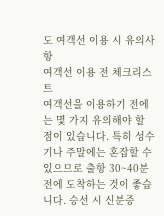도 여객선 이용 시 유의사항
여객선 이용 전 체크리스트
여객선을 이용하기 전에는 몇 가지 유의해야 할 점이 있습니다. 특히 성수기나 주말에는 혼잡할 수 있으므로 출항 30~40분 전에 도착하는 것이 좋습니다. 승선 시 신분증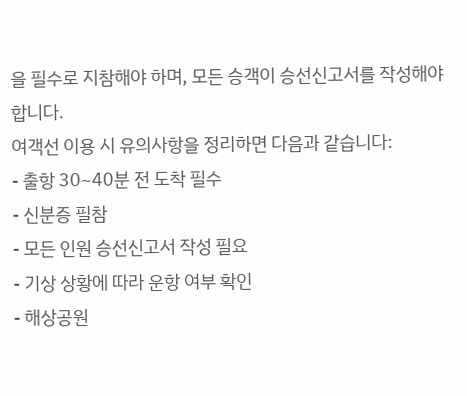을 필수로 지참해야 하며, 모든 승객이 승선신고서를 작성해야 합니다.
여객선 이용 시 유의사항을 정리하면 다음과 같습니다:
- 출항 30~40분 전 도착 필수
- 신분증 필참
- 모든 인원 승선신고서 작성 필요
- 기상 상황에 따라 운항 여부 확인
- 해상공원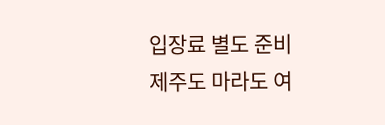입장료 별도 준비
제주도 마라도 여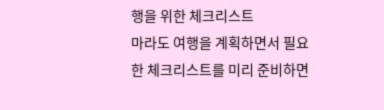행을 위한 체크리스트
마라도 여행을 계획하면서 필요한 체크리스트를 미리 준비하면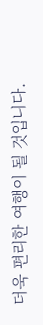더욱 편리한 여행이 될 것입니다.